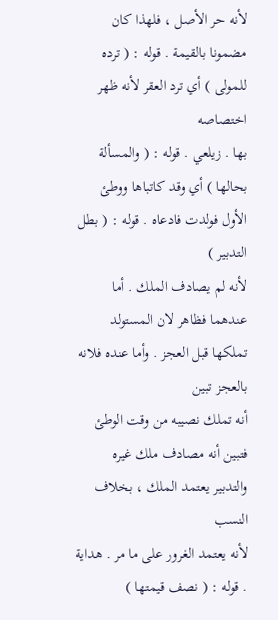لأنه حر الأصل ، فلهذا كان مضمونا بالقيمة . قوله : ( ترده للمولى ) أي ترد العقر لأنه ظهر اختصاصه
بها . زيلعي . قوله : ( والمسألة بحالها ) أي وقد كاتباها ووطئ الأول فولدت فادعاه . قوله : ( بطل التدبير )
لأنه لم يصادف الملك . أما عندهما فظاهر لان المستولد تملكها قبل العجز . وأما عنده فلانه بالعجز تبين
أنه تملك نصيبه من وقت الوطئ فتبين أنه مصادف ملك غيره والتدبير يعتمد الملك ، بخلاف النسب
لأنه يعتمد الغرور على ما مر . هداية . قوله : ( نصف قيمتها )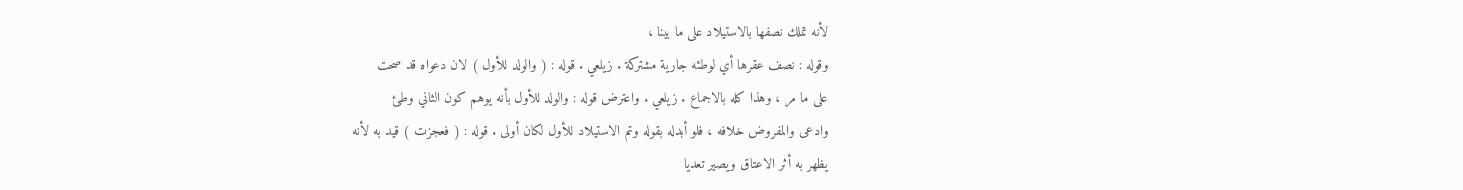لأنه تملك نصفها بالاستيلاد على ما بينا ،
وقوله : نصف عقرها أي لوطئه جارية مشتركة . زيلعي . قوله : ( والولد للأول ) لان دعواه قد صحت
على ما مر ، وهذا كله بالاجماع . زيلعي . واعترض قوله : والولد للأول بأنه يوهم كون الثاني وطئ
وادعى والمفروض خلافه ، فلو أبدله بقوله وتم الاستيلاد للأول لكان أولى . قوله : ( فعجزت ) قيد به لأنه
يظهر به أثر الاعتاق ويصير تعديا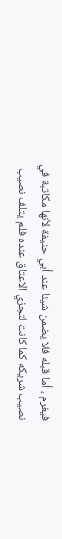فيغرم ، أما قبله فلا يضمن شيئا عند أبي حنيفة لأنها مكاتبة في
نصيب شريكه كما كانت لتجزي الاعتاق عنده فلم يتلف نصيب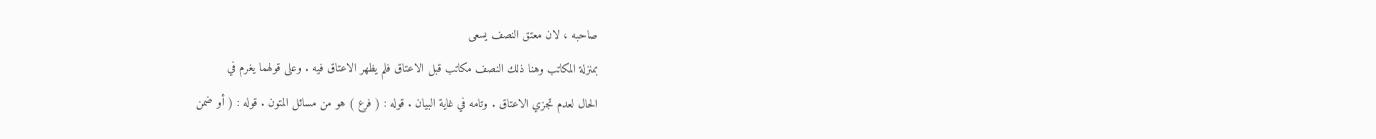صاحبه ، لان معتق النصف يسعى
بمنزلة المكاتب وهنا ذلك النصف مكاتب قبل الاعتاق فلم يظهر الاعتاق فيه . وعلى قولهما يغرم في
الحال لعدم تجزي الاعتاق . وتامه في غاية البيان . قوله : ( فرع ) هو من مسائل المتون . قوله : ( أو ضمن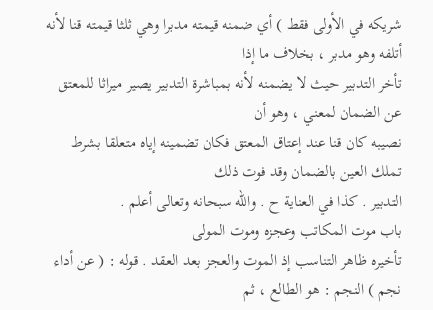شريكه في الأولى فقط ) أي ضمنه قيمته مدبرا وهي ثلثا قيمته قنا لأنه أتلفه وهو مدبر ، بخلاف ما إذا
تأخر التدبير حيث لا يضمنه لأنه بمباشرة التدبير يصير ميراثا للمعتق عن الضمان لمعني ، وهو أن
نصيبه كان قنا عند إعتاق المعتق فكان تضمينه إياه متعلقا بشرط تملك العين بالضمان وقد فوت ذلك
التدبير . كذا في العناية ح . والله سبحانه وتعالى أعلم .
باب موت المكاتب وعجزه وموت المولى
تأخيره ظاهر التناسب إذ الموت والعجز بعد العقد . قوله : ( عن أداء نجم ) النجم : هو الطالع ، ثم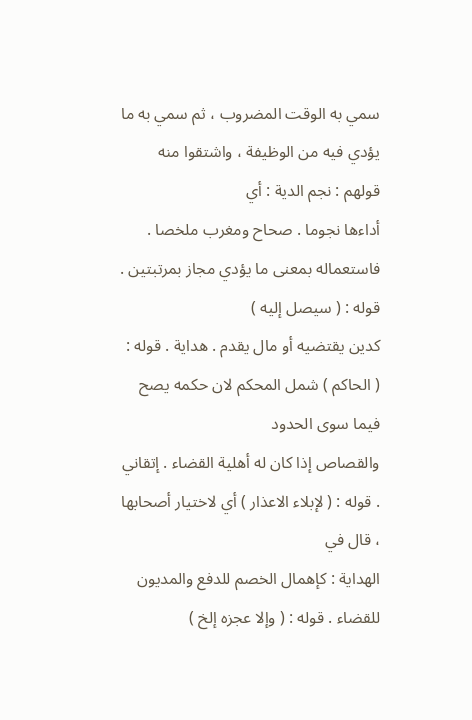سمي به الوقت المضروب ، ثم سمي به ما يؤدي فيه من الوظيفة ، واشتقوا منه قولهم : نجم الدية : أي
أداءها نجوما . صحاح ومغرب ملخصا . فاستعماله بمعنى ما يؤدي مجاز بمرتبتين . قوله : ( سيصل إليه )
كدين يقتضيه أو مال يقدم . هداية . قوله : ( الحاكم ) شمل المحكم لان حكمه يصح فيما سوى الحدود
والقصاص إذا كان له أهلية القضاء . إتقاني . قوله : ( لإبلاء الاعذار ) أي لاختيار أصحابها ، قال في
الهداية : كإهمال الخصم للدفع والمديون للقضاء . قوله : ( وإلا عجزه إلخ )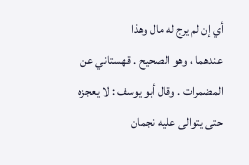أي إن لم يرج له مال وهذا
عندهما ، وهو الصحيح . قهستاني عن المضمرات . وقال أبو يوسف : لا يعجزه حتى يتوالى عليه نجمان